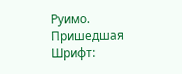Руимо. Пришедшая
Шрифт: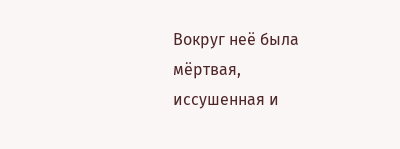Вокруг неё была мёртвая, иссушенная и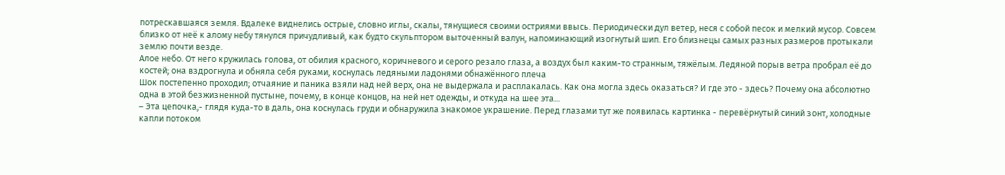потрескавшаяся земля. Вдалеке виднелись острые, словно иглы, скалы, тянущиеся своими остриями ввысь. Периодически дул ветер, неся с собой песок и мелкий мусор. Совсем близко от неё к алому небу тянулся причудливый, как будто скульптором выточенный валун, напоминающий изогнутый шип. Его близнецы самых разных размеров протыкали землю почти везде.
Алое небо. От него кружилась голова, от обилия красного, коричневого и серого резало глаза, а воздух был каким-то странным, тяжёлым. Ледяной порыв ветра пробрал её до костей; она вздрогнула и обняла себя руками, коснулась ледяными ладонями обнажённого плеча
Шок постепенно проходил; отчаяние и паника взяли над ней верх, она не выдержала и расплакалась. Как она могла здесь оказаться? И где это - здесь? Почему она абсолютно одна в этой безжизненной пустыне, почему, в конце концов, на ней нет одежды, и откуда на шее эта...
– Эта цепочка,- глядя куда-то в даль, она коснулась груди и обнаружила знакомое украшение. Перед глазами тут же появилась картинка - перевёрнутый синий зонт, холодные капли потоком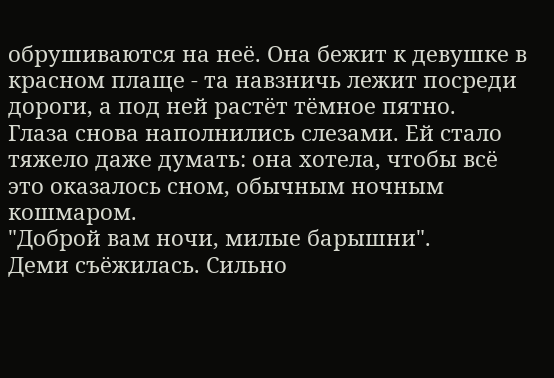обрушиваются на неё. Она бежит к девушке в красном плаще - та навзничь лежит посреди дороги, а под ней растёт тёмное пятно.
Глаза снова наполнились слезами. Ей стало тяжело даже думать: она хотела, чтобы всё это оказалось сном, обычным ночным кошмаром.
"Доброй вам ночи, милые барышни".
Деми съёжилась. Сильно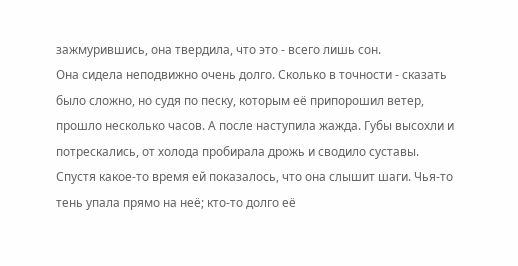зажмурившись, она твердила, что это - всего лишь сон.
Она сидела неподвижно очень долго. Сколько в точности - сказать было сложно, но судя по песку, которым её припорошил ветер, прошло несколько часов. А после наступила жажда. Губы высохли и потрескались, от холода пробирала дрожь и сводило суставы. Спустя какое-то время ей показалось, что она слышит шаги. Чья-то тень упала прямо на неё; кто-то долго её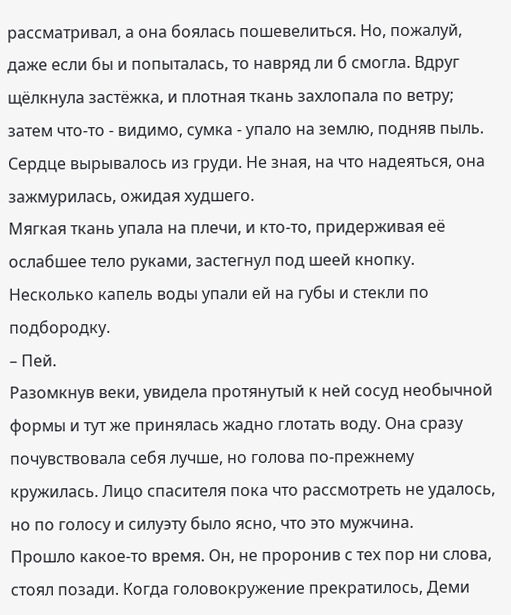рассматривал, а она боялась пошевелиться. Но, пожалуй, даже если бы и попыталась, то навряд ли б смогла. Вдруг щёлкнула застёжка, и плотная ткань захлопала по ветру; затем что-то - видимо, сумка - упало на землю, подняв пыль.
Сердце вырывалось из груди. Не зная, на что надеяться, она зажмурилась, ожидая худшего.
Мягкая ткань упала на плечи, и кто-то, придерживая её ослабшее тело руками, застегнул под шеей кнопку. Несколько капель воды упали ей на губы и стекли по подбородку.
– Пей.
Разомкнув веки, увидела протянутый к ней сосуд необычной формы и тут же принялась жадно глотать воду. Она сразу почувствовала себя лучше, но голова по-прежнему кружилась. Лицо спасителя пока что рассмотреть не удалось, но по голосу и силуэту было ясно, что это мужчина.
Прошло какое-то время. Он, не проронив с тех пор ни слова, стоял позади. Когда головокружение прекратилось, Деми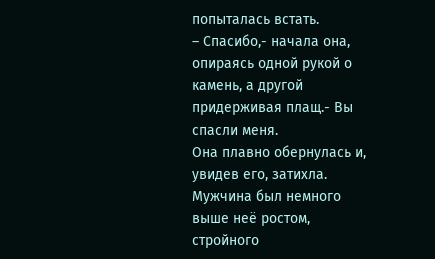попыталась встать.
– Спасибо,- начала она, опираясь одной рукой о камень, а другой придерживая плащ.- Вы спасли меня.
Она плавно обернулась и, увидев его, затихла. Мужчина был немного выше неё ростом, стройного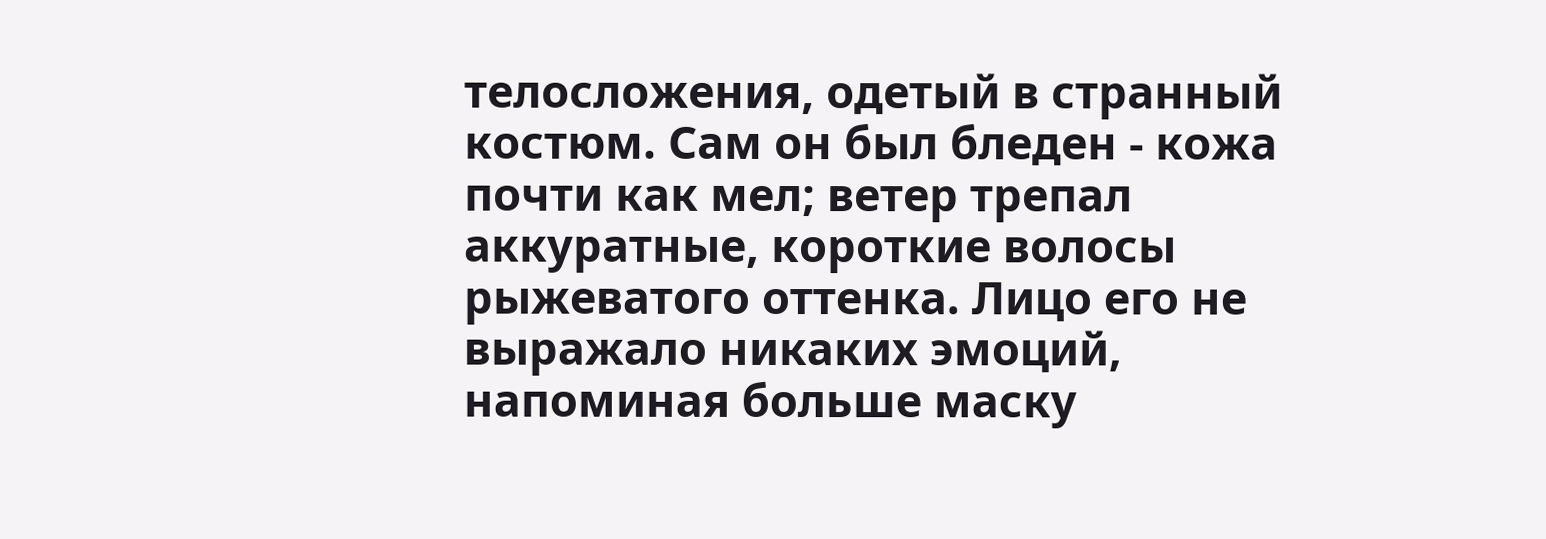телосложения, одетый в странный костюм. Сам он был бледен - кожа почти как мел; ветер трепал аккуратные, короткие волосы рыжеватого оттенка. Лицо его не выражало никаких эмоций, напоминая больше маску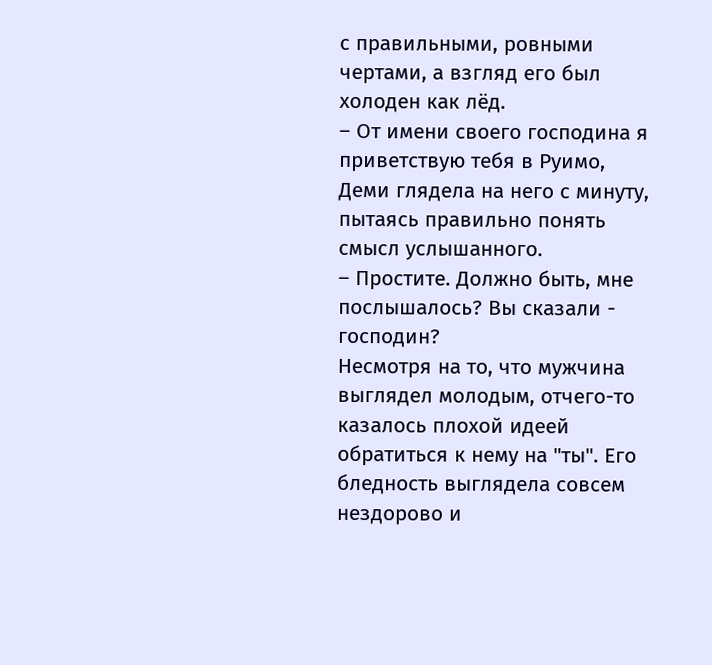с правильными, ровными чертами, а взгляд его был холоден как лёд.
– От имени своего господина я приветствую тебя в Руимо,
Деми глядела на него с минуту, пытаясь правильно понять смысл услышанного.
– Простите. Должно быть, мне послышалось? Вы сказали - господин?
Несмотря на то, что мужчина выглядел молодым, отчего-то казалось плохой идеей обратиться к нему на "ты". Его бледность выглядела совсем нездорово и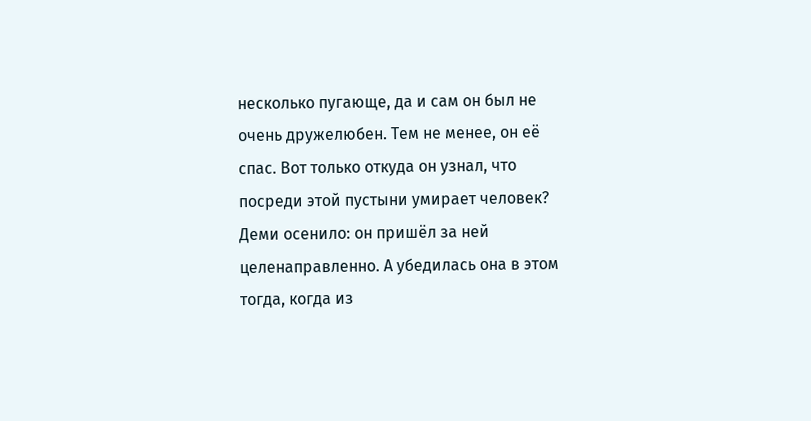несколько пугающе, да и сам он был не очень дружелюбен. Тем не менее, он её спас. Вот только откуда он узнал, что посреди этой пустыни умирает человек? Деми осенило: он пришёл за ней целенаправленно. А убедилась она в этом тогда, когда из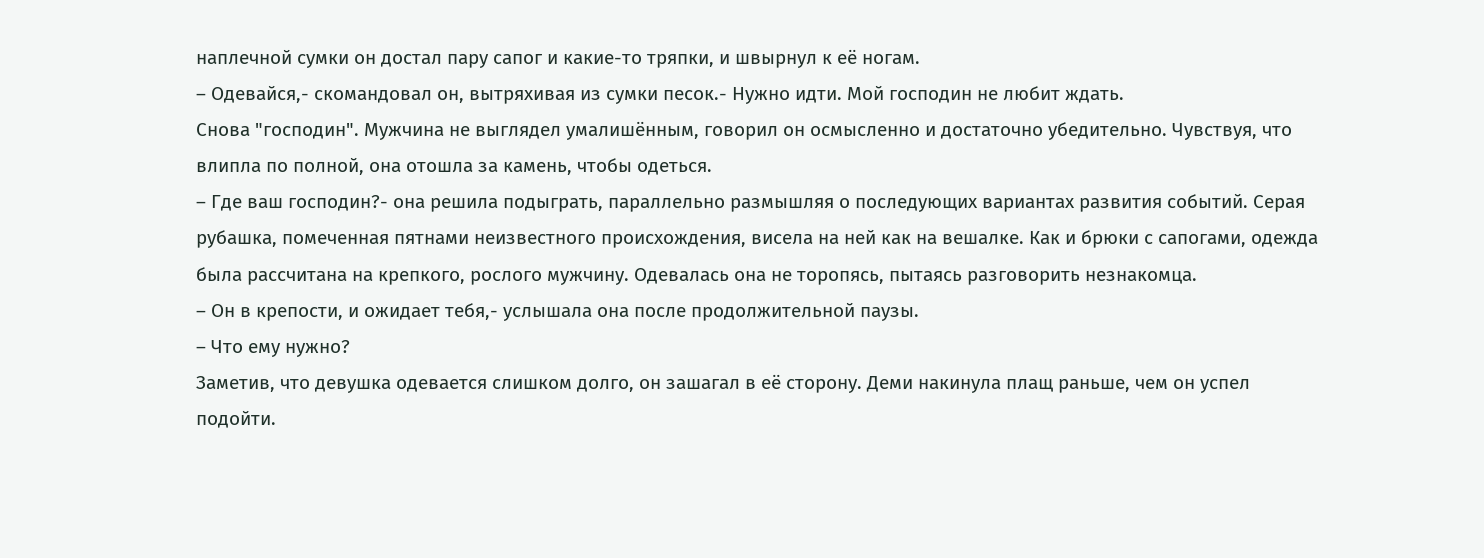наплечной сумки он достал пару сапог и какие-то тряпки, и швырнул к её ногам.
– Одевайся,- скомандовал он, вытряхивая из сумки песок.- Нужно идти. Мой господин не любит ждать.
Снова "господин". Мужчина не выглядел умалишённым, говорил он осмысленно и достаточно убедительно. Чувствуя, что влипла по полной, она отошла за камень, чтобы одеться.
– Где ваш господин?- она решила подыграть, параллельно размышляя о последующих вариантах развития событий. Серая рубашка, помеченная пятнами неизвестного происхождения, висела на ней как на вешалке. Как и брюки с сапогами, одежда была рассчитана на крепкого, рослого мужчину. Одевалась она не торопясь, пытаясь разговорить незнакомца.
– Он в крепости, и ожидает тебя,- услышала она после продолжительной паузы.
– Что ему нужно?
Заметив, что девушка одевается слишком долго, он зашагал в её сторону. Деми накинула плащ раньше, чем он успел подойти.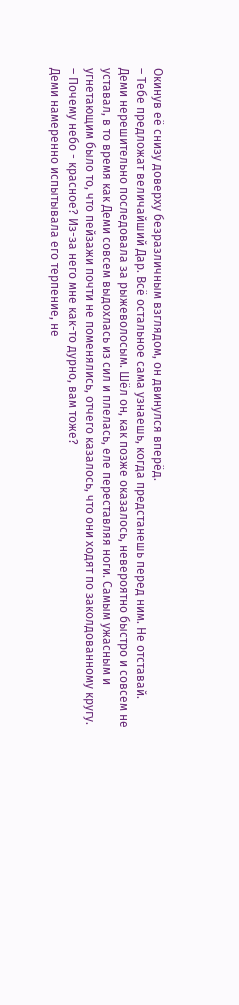Окинув её снизу доверху безразличным взглядом, он двинулся вперёд.
– Тебе предложат величайший Дар. Всё остальное сама узнаешь, когда предстанешь перед ним. Не отставай.
Деми нерешительно последовала за рыжеволосым. Шёл он, как позже оказалось, невероятно быстро и совсем не уставал, в то время как Деми совсем выдохлась из сил и плелась, еле переставляя ноги. Самым ужасным и угнетающим было то, что пейзажи почти не поменялись, отчего казалось, что они ходят по заколдованному кругу.
– Почему небо - красное? Из-за него мне как-то дурно, вам тоже?
Деми намеренно испытывала его терпение, не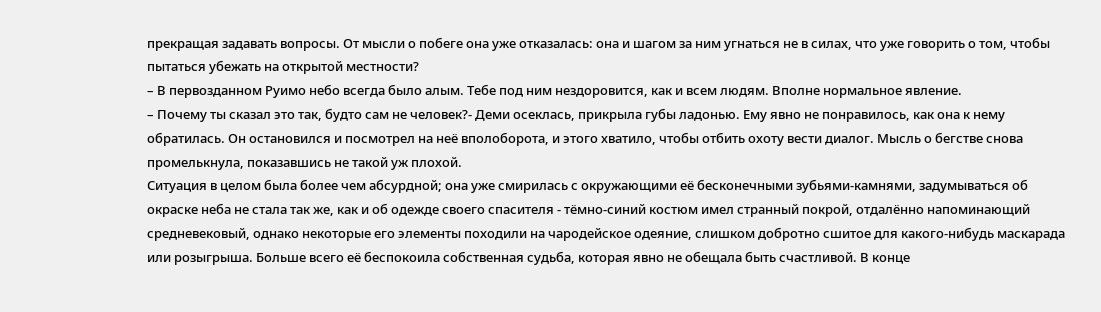прекращая задавать вопросы. От мысли о побеге она уже отказалась: она и шагом за ним угнаться не в силах, что уже говорить о том, чтобы пытаться убежать на открытой местности?
– В первозданном Руимо небо всегда было алым. Тебе под ним нездоровится, как и всем людям. Вполне нормальное явление.
– Почему ты сказал это так, будто сам не человек?- Деми осеклась, прикрыла губы ладонью. Ему явно не понравилось, как она к нему обратилась. Он остановился и посмотрел на неё вполоборота, и этого хватило, чтобы отбить охоту вести диалог. Мысль о бегстве снова промелькнула, показавшись не такой уж плохой.
Ситуация в целом была более чем абсурдной; она уже смирилась с окружающими её бесконечными зубьями-камнями, задумываться об окраске неба не стала так же, как и об одежде своего спасителя - тёмно-синий костюм имел странный покрой, отдалённо напоминающий средневековый, однако некоторые его элементы походили на чародейское одеяние, слишком добротно сшитое для какого-нибудь маскарада или розыгрыша. Больше всего её беспокоила собственная судьба, которая явно не обещала быть счастливой. В конце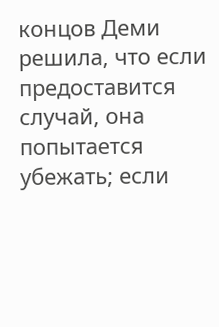концов Деми решила, что если предоставится случай, она попытается убежать; если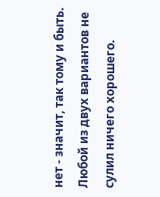нет - значит, так тому и быть. Любой из двух вариантов не сулил ничего хорошего.